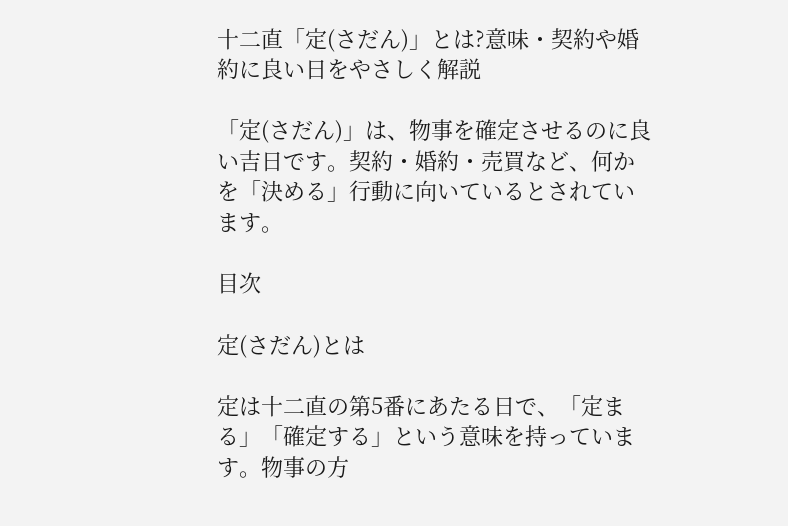十二直「定(さだん)」とは?意味・契約や婚約に良い日をやさしく解説

「定(さだん)」は、物事を確定させるのに良い吉日です。契約・婚約・売買など、何かを「決める」行動に向いているとされています。

目次

定(さだん)とは

定は十二直の第5番にあたる日で、「定まる」「確定する」という意味を持っています。物事の方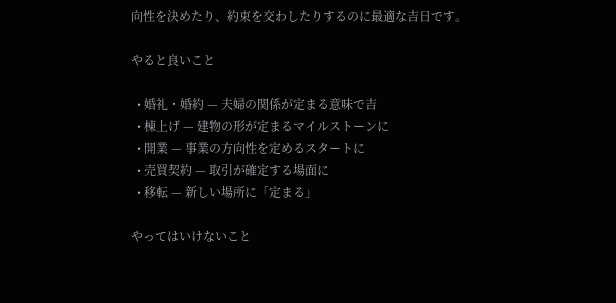向性を決めたり、約束を交わしたりするのに最適な吉日です。

やると良いこと

  • 婚礼・婚約 — 夫婦の関係が定まる意味で吉
  • 棟上げ — 建物の形が定まるマイルストーンに
  • 開業 — 事業の方向性を定めるスタートに
  • 売買契約 — 取引が確定する場面に
  • 移転 — 新しい場所に「定まる」

やってはいけないこと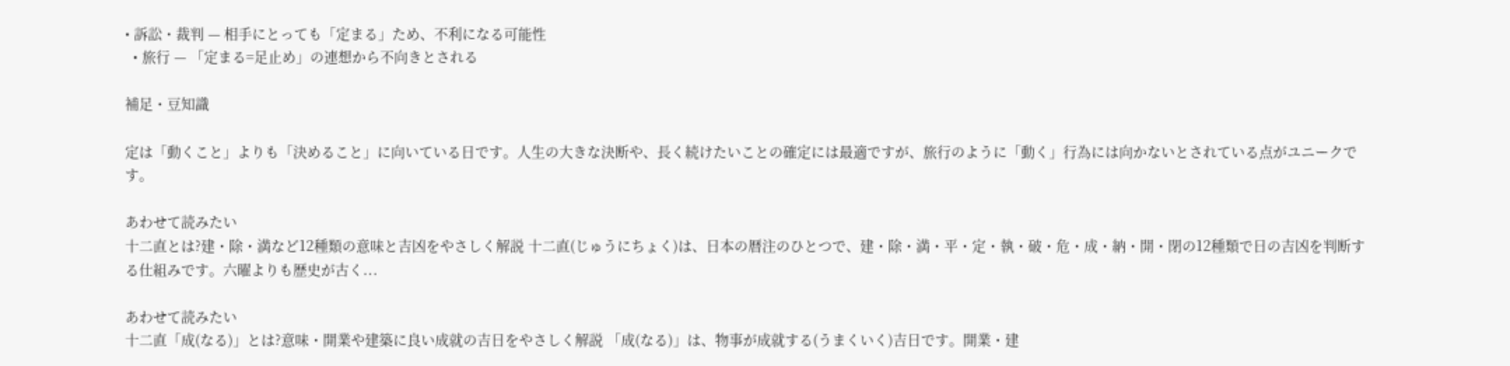• 訴訟・裁判 — 相手にとっても「定まる」ため、不利になる可能性
  • 旅行 — 「定まる=足止め」の連想から不向きとされる

補足・豆知識

定は「動くこと」よりも「決めること」に向いている日です。人生の大きな決断や、長く続けたいことの確定には最適ですが、旅行のように「動く」行為には向かないとされている点がユニークです。

あわせて読みたい
十二直とは?建・除・満など12種類の意味と吉凶をやさしく解説 十二直(じゅうにちょく)は、日本の暦注のひとつで、建・除・満・平・定・執・破・危・成・納・開・閉の12種類で日の吉凶を判断する仕組みです。六曜よりも歴史が古く...

あわせて読みたい
十二直「成(なる)」とは?意味・開業や建築に良い成就の吉日をやさしく解説 「成(なる)」は、物事が成就する(うまくいく)吉日です。開業・建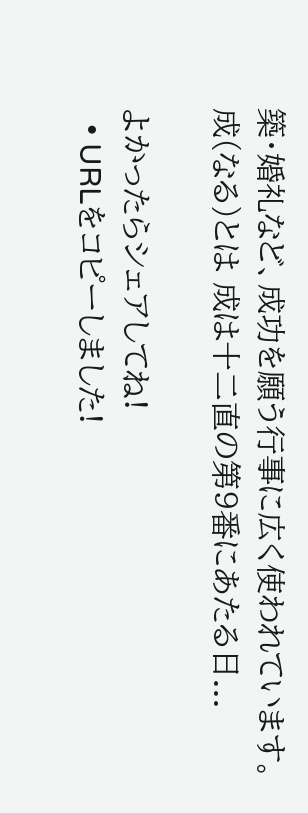築・婚礼など、成功を願う行事に広く使われています。 成(なる)とは 成は十二直の第9番にあたる日...

よかったらシェアしてね!
  • URLをコピーしました!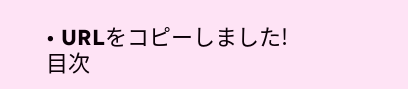• URLをコピーしました!
目次